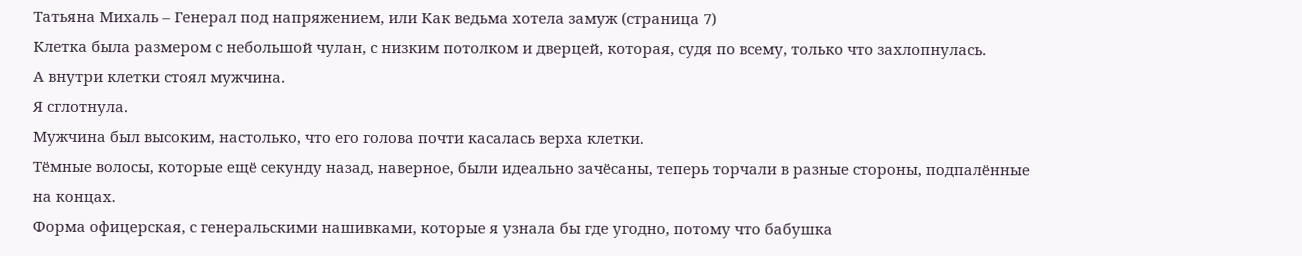Татьяна Михаль – Генерал под напряжением, или Как ведьма хотела замуж (страница 7)
Клетка была размером с небольшой чулан, с низким потолком и дверцей, которая, судя по всему, только что захлопнулась.
А внутри клетки стоял мужчина.
Я сглотнула.
Мужчина был высоким, настолько, что его голова почти касалась верха клетки.
Тёмные волосы, которые ещё секунду назад, наверное, были идеально зачёсаны, теперь торчали в разные стороны, подпалённые на концах.
Форма офицерская, с генеральскими нашивками, которые я узнала бы где угодно, потому что бабушка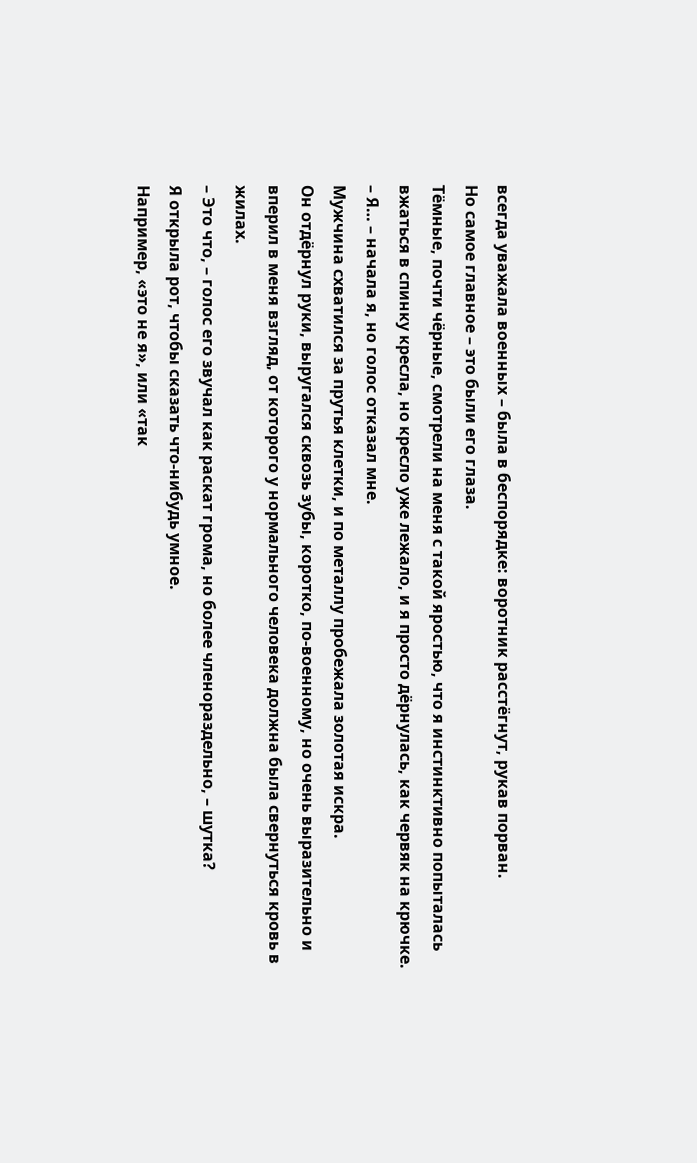всегда уважала военных – была в беспорядке: воротник расстёгнут, рукав порван.
Но самое главное – это были его глаза.
Тёмные, почти чёрные, смотрели на меня с такой яростью, что я инстинктивно попыталась вжаться в спинку кресла, но кресло уже лежало, и я просто дёрнулась, как червяк на крючке.
– Я… – начала я, но голос отказал мне.
Мужчина схватился за прутья клетки, и по металлу пробежала золотая искра.
Он отдёрнул руки, выругался сквозь зубы, коротко, по-военному, но очень выразительно и вперил в меня взгляд, от которого у нормального человека должна была свернуться кровь в жилах.
– Это что, – голос его звучал как раскат грома, но более членораздельно, – шутка?
Я открыла рот, чтобы сказать что-нибудь умное.
Например, «это не я», или «так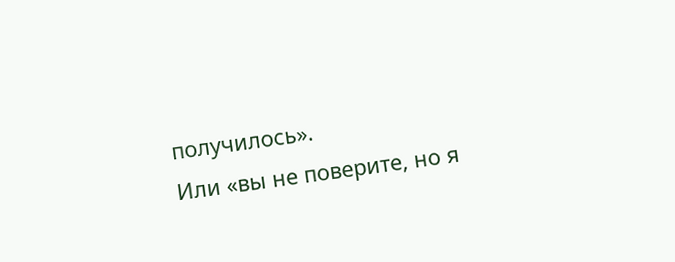получилось».
Или «вы не поверите, но я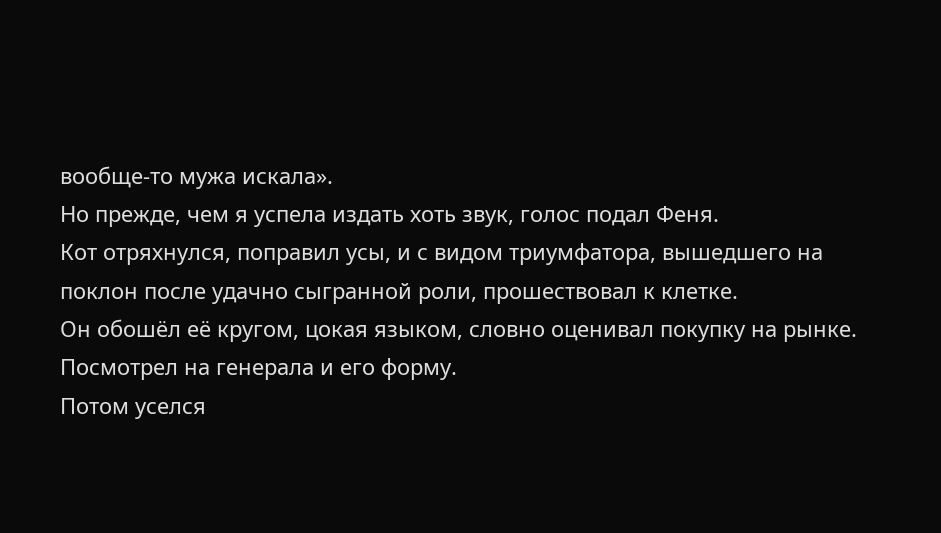вообще-то мужа искала».
Но прежде, чем я успела издать хоть звук, голос подал Феня.
Кот отряхнулся, поправил усы, и с видом триумфатора, вышедшего на поклон после удачно сыгранной роли, прошествовал к клетке.
Он обошёл её кругом, цокая языком, словно оценивал покупку на рынке.
Посмотрел на генерала и его форму.
Потом уселся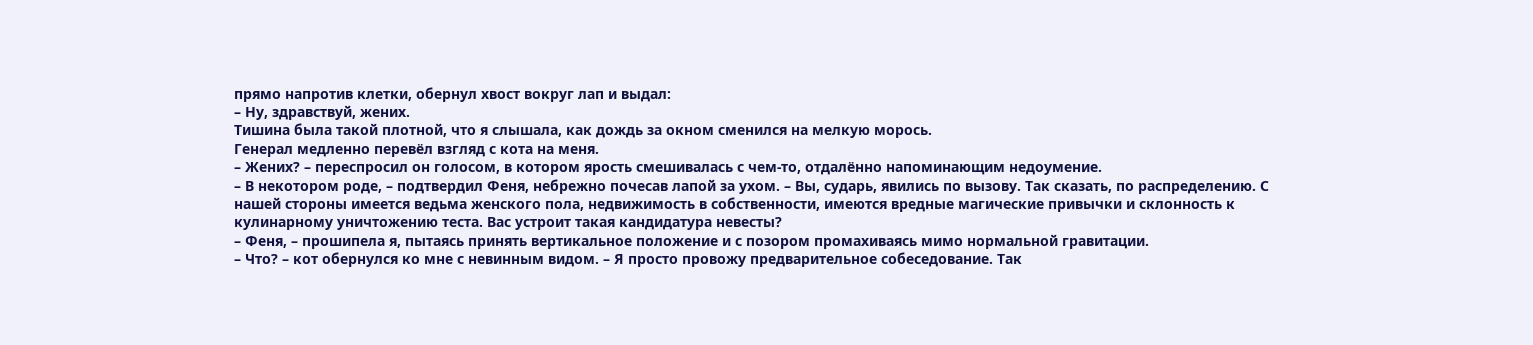прямо напротив клетки, обернул хвост вокруг лап и выдал:
– Ну, здравствуй, жених.
Тишина была такой плотной, что я слышала, как дождь за окном сменился на мелкую морось.
Генерал медленно перевёл взгляд с кота на меня.
– Жених? – переспросил он голосом, в котором ярость смешивалась с чем-то, отдалённо напоминающим недоумение.
– В некотором роде, – подтвердил Феня, небрежно почесав лапой за ухом. – Вы, сударь, явились по вызову. Так сказать, по распределению. С нашей стороны имеется ведьма женского пола, недвижимость в собственности, имеются вредные магические привычки и склонность к кулинарному уничтожению теста. Вас устроит такая кандидатура невесты?
– Феня, – прошипела я, пытаясь принять вертикальное положение и с позором промахиваясь мимо нормальной гравитации.
– Что? – кот обернулся ко мне с невинным видом. – Я просто провожу предварительное собеседование. Так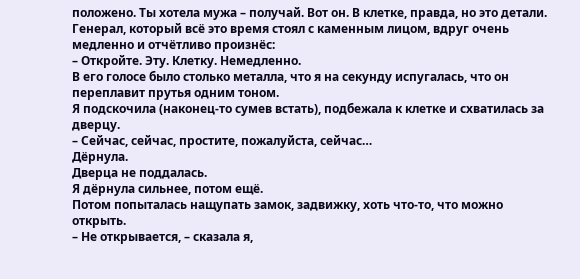положено. Ты хотела мужа – получай. Вот он. В клетке, правда, но это детали.
Генерал, который всё это время стоял с каменным лицом, вдруг очень медленно и отчётливо произнёс:
– Откройте. Эту. Клетку. Немедленно.
В его голосе было столько металла, что я на секунду испугалась, что он переплавит прутья одним тоном.
Я подскочила (наконец-то сумев встать), подбежала к клетке и схватилась за дверцу.
– Сейчас, сейчас, простите, пожалуйста, сейчас…
Дёрнула.
Дверца не поддалась.
Я дёрнула сильнее, потом ещё.
Потом попыталась нащупать замок, задвижку, хоть что-то, что можно открыть.
– Не открывается, – сказала я,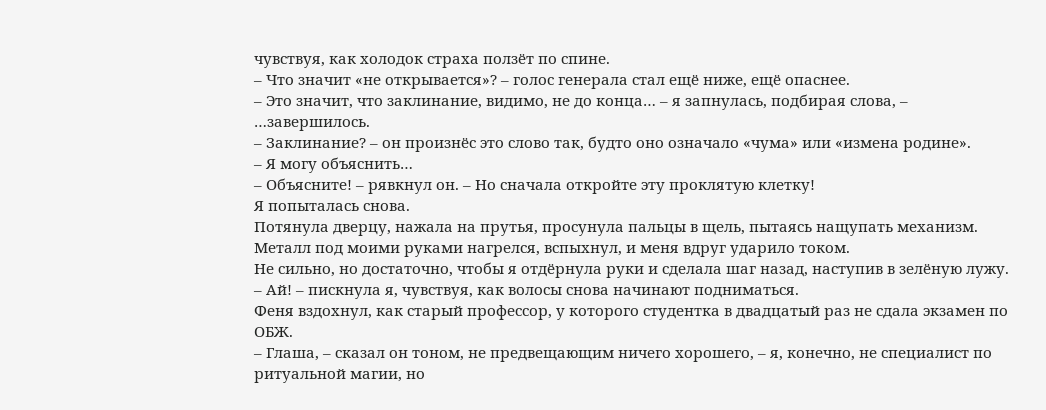чувствуя, как холодок страха ползёт по спине.
– Что значит «не открывается»? – голос генерала стал ещё ниже, ещё опаснее.
– Это значит, что заклинание, видимо, не до конца… – я запнулась, подбирая слова, – …завершилось.
– Заклинание? – он произнёс это слово так, будто оно означало «чума» или «измена родине».
– Я могу объяснить…
– Объясните! – рявкнул он. – Но сначала откройте эту проклятую клетку!
Я попыталась снова.
Потянула дверцу, нажала на прутья, просунула пальцы в щель, пытаясь нащупать механизм.
Металл под моими руками нагрелся, вспыхнул, и меня вдруг ударило током.
Не сильно, но достаточно, чтобы я отдёрнула руки и сделала шаг назад, наступив в зелёную лужу.
– Ай! – пискнула я, чувствуя, как волосы снова начинают подниматься.
Феня вздохнул, как старый профессор, у которого студентка в двадцатый раз не сдала экзамен по ОБЖ.
– Глаша, – сказал он тоном, не предвещающим ничего хорошего, – я, конечно, не специалист по ритуальной магии, но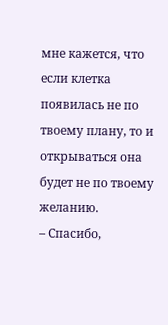мне кажется, что если клетка появилась не по твоему плану, то и открываться она будет не по твоему желанию.
– Спасибо,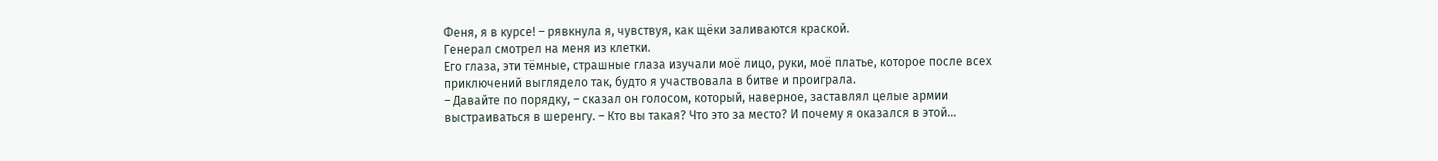Феня, я в курсе! – рявкнула я, чувствуя, как щёки заливаются краской.
Генерал смотрел на меня из клетки.
Его глаза, эти тёмные, страшные глаза изучали моё лицо, руки, моё платье, которое после всех приключений выглядело так, будто я участвовала в битве и проиграла.
– Давайте по порядку, – сказал он голосом, который, наверное, заставлял целые армии выстраиваться в шеренгу. – Кто вы такая? Что это за место? И почему я оказался в этой…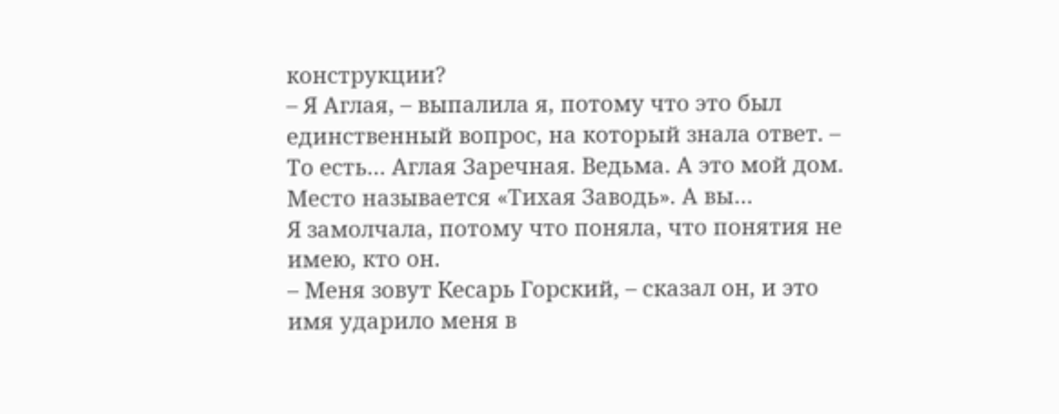конструкции?
– Я Аглая, – выпалила я, потому что это был единственный вопрос, на который знала ответ. – То есть… Аглая Заречная. Ведьма. А это мой дом. Место называется «Тихая Заводь». А вы…
Я замолчала, потому что поняла, что понятия не имею, кто он.
– Меня зовут Кесарь Горский, – сказал он, и это имя ударило меня в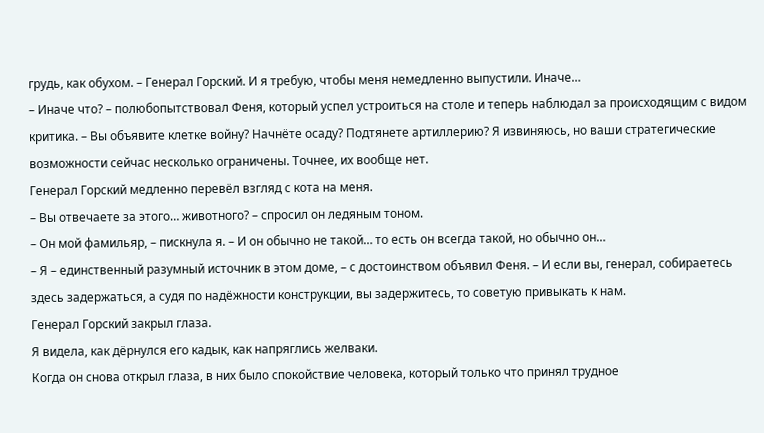грудь, как обухом. – Генерал Горский. И я требую, чтобы меня немедленно выпустили. Иначе…
– Иначе что? – полюбопытствовал Феня, который успел устроиться на столе и теперь наблюдал за происходящим с видом критика. – Вы объявите клетке войну? Начнёте осаду? Подтянете артиллерию? Я извиняюсь, но ваши стратегические возможности сейчас несколько ограничены. Точнее, их вообще нет.
Генерал Горский медленно перевёл взгляд с кота на меня.
– Вы отвечаете за этого… животного? – спросил он ледяным тоном.
– Он мой фамильяр, – пискнула я. – И он обычно не такой… то есть он всегда такой, но обычно он…
– Я – единственный разумный источник в этом доме, – с достоинством объявил Феня. – И если вы, генерал, собираетесь здесь задержаться, а судя по надёжности конструкции, вы задержитесь, то советую привыкать к нам.
Генерал Горский закрыл глаза.
Я видела, как дёрнулся его кадык, как напряглись желваки.
Когда он снова открыл глаза, в них было спокойствие человека, который только что принял трудное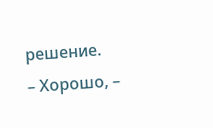решение.
– Хорошо, –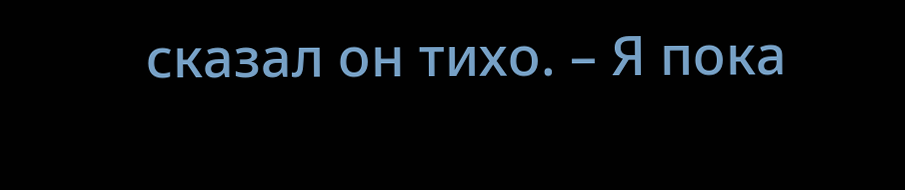сказал он тихо. – Я пока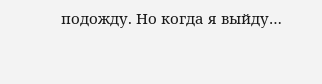подожду. Но когда я выйду…